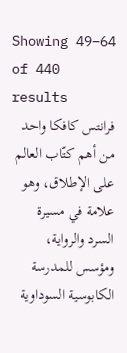Showing 49–64 of 440 results
فرانتس كافكا واحد من أهم كتّاب العالم على الإطلاق، وهو علامة في مسيرة السرد والرواية، ومؤسس للمدرسة الكابوسية السوداوية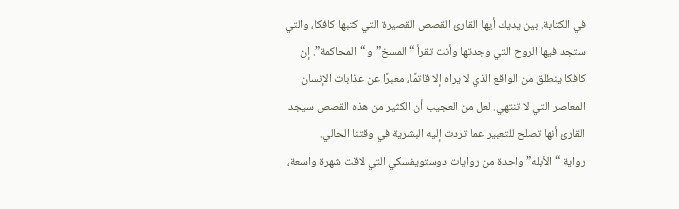في الكتابة. بين يديك أيها القارئ القصص القصيرة التي كتبها كافكا، والتي ستجد فيها الروح التي وجدتها وأنت تقرأ “المسخ” و “المحاكمة”. إن كافكا ينطلق من الواقع الذي لا يراه إلا قاتمًا، معبرًا عن عذابات الإنسان المعاصر التي لا تنتهي. لعل من العجيب أن الكثير من هذه القصص سيجد القارئ أنها تصلح للتعبير عما تردت إليه البشرية في وقتنا الحالي.
رواية “الأبله” واحدة من روايات دوستويفسكي التي لاقت شهرة واسعة،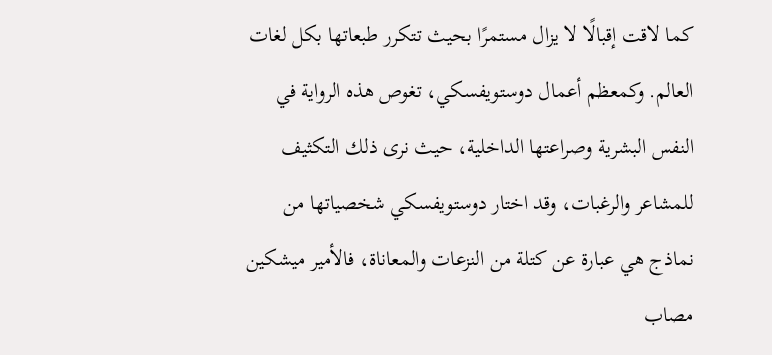كما لاقت إقبالًا لا يزال مستمرًا بحيث تتكرر طبعاتها بكل لغات العالم. وكمعظم أعمال دوستويفسكي، تغوص هذه الرواية في النفس البشرية وصراعتها الداخلية، حيث نرى ذلك التكثيف للمشاعر والرغبات، وقد اختار دوستويفسكي شخصياتها من نماذج هي عبارة عن كتلة من النزعات والمعاناة، فالأمير ميشكين مصاب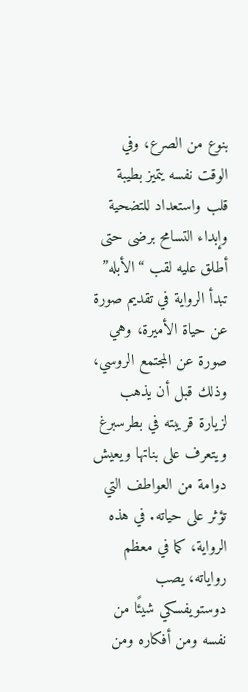بنوع من الصرع، وفي الوقت نفسه يتميز بطيبة قلب واستعداد للتضحية وإبداء التسامح برضى حتى أطلق عليه لقب “الأبله” تبدأ الرواية في تقديم صورة عن حياة الأميرة، وهي صورة عن المجتمع الروسي، وذلك قبل أن يذهب لزيارة قريبته في بطرسبرغ ويتعرف على بناتها ويعيش دوامة من العواطف التي تؤثر على حياته. في هذه الرواية، كما في معظم رواياته، يصب دوستويفسكي شيئًا من نفسه ومن أفكاره ومن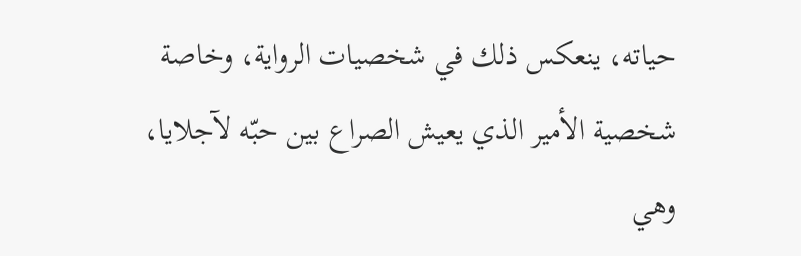حياته، ينعكس ذلك في شخصيات الرواية، وخاصة شخصية الأمير الذي يعيش الصراع بين حبّه لآجلايا، وهي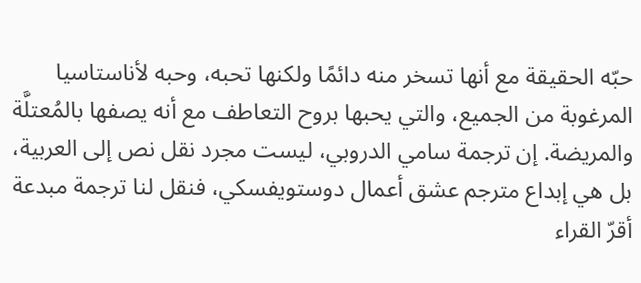حبّه الحقيقة مع أنها تسخر منه دائمًا ولكنها تحبه، وحبه لأناستاسيا المرغوبة من الجميع، والتي يحبها بروح التعاطف مع أنه يصفها بالمُعتلَّة والمريضة. إن ترجمة سامي الدروبي، ليست مجرد نقل نص إلى العربية، بل هي إبداع مترجم عشق أعمال دوستويفسكي، فنقل لنا ترجمة مبدعة أقرّ القراء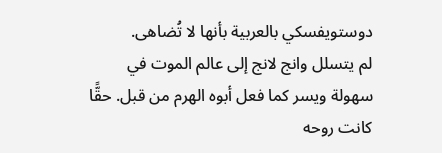دوستويفسكي بالعربية بأنها لا تُضاهى.
لم يتسلل وانج لانج إلى عالم الموت في سهولة ويسر كما فعل أبوه الهرم من قبل. حقًّا كانت روحه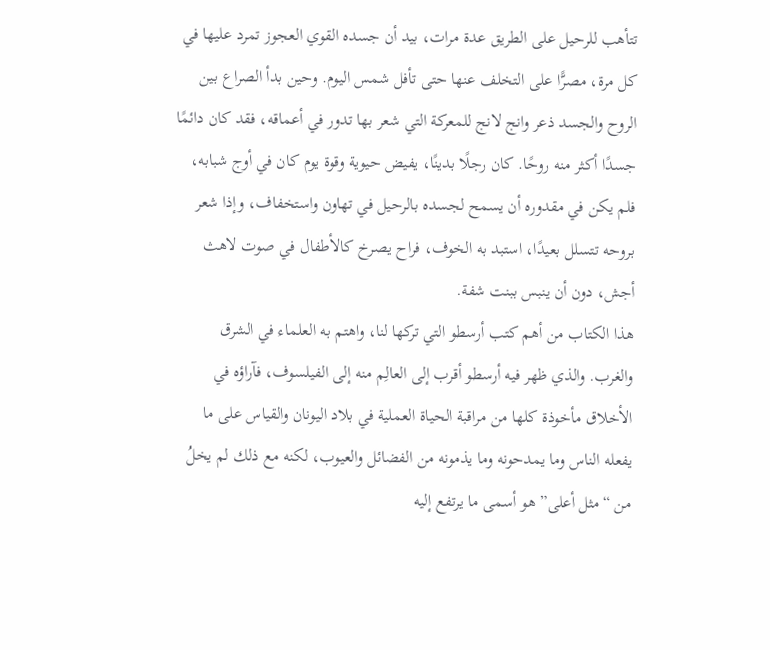تتأهب للرحيل على الطريق عدة مرات، بيد أن جسده القوي العجوز تمرد عليها في كل مرة، مصرًّا على التخلف عنها حتى تأفل شمس اليوم. وحين بدأ الصراع بين الروح والجسد ذعر وانج لانج للمعركة التي شعر بها تدور في أعماقه، فقد كان دائمًا جسدًا أكثر منه روحًا. كان رجلًا بدينًا، يفيض حيوية وقوة يوم كان في أوج شبابه، فلم يكن في مقدوره أن يسمح لجسده بالرحيل في تهاون واستخفاف، وإذا شعر بروحه تتسلل بعيدًا، استبد به الخوف، فراح يصرخ كالأطفال في صوت لاهث أجش، دون أن ينبس ببنت شفة.
هذا الكتاب من أهم كتب أرسطو التي تركها لنا، واهتم به العلماء في الشرق والغرب. والذي ظهر فيه أرسطو أقرب إلى العالِم منه إلى الفيلسوف، فآراؤه في الأخلاق مأخوذة كلها من مراقبة الحياة العملية في بلاد اليونان والقياس على ما يفعله الناس وما يمدحونه وما يذمونه من الفضائل والعيوب، لكنه مع ذلك لم يخلُ من “مثل أعلى” هو أسمى ما يرتفع إليه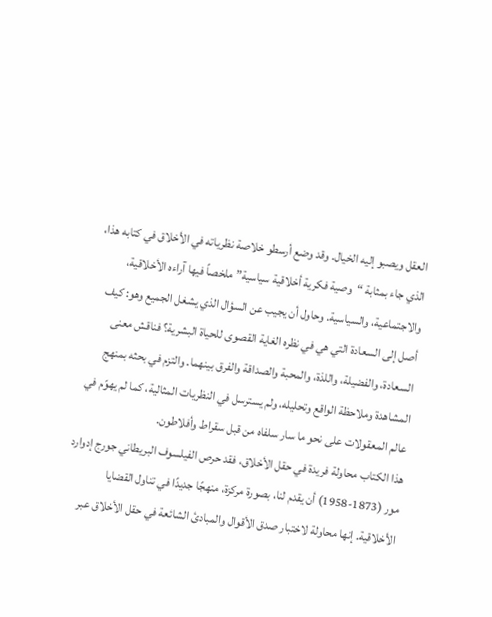العقل ويصبو إليه الخيال. وقد وضع أرسطو خلاصة نظرياته في الأخلاق في كتابه هذا، الذي جاء بمثابة “وصية فكرية أخلاقية سياسية” ملخصاً فيها آراءه الأخلاقية، والاجتماعية، والسياسية. وحاول أن يجيب عن السؤال الذي يشغل الجميع وهو: كيف أصل إلى السعادة التي هي في نظره الغاية القصوى للحياة البشرية؟ فناقش معنى السعادة، والفضيلة، واللذة، والمحبة والصداقة والفرق بينهما. والتزم في بحثه بمنهج المشاهدة وملاحظة الواقع وتحليله، ولم يسترسل في النظريات المثالية، كما لم يهوّم في عالم المعقولات على نحو ما سار سلفاه من قبل سقراط وأفلاطون.
هذا الكتاب محاولة فريدة في حقل الأخلاق، فقد حرص الفيلسوف البريطاني جورج إدوارد مور (1873-1958) أن يقدم لنا، بصورة مركزة، منهجًا جديدًا في تناول القضايا الأخلاقية. إنها محاولة لاختبار صدق الأقوال والمبادئ الشائعة في حقل الأخلاق عبر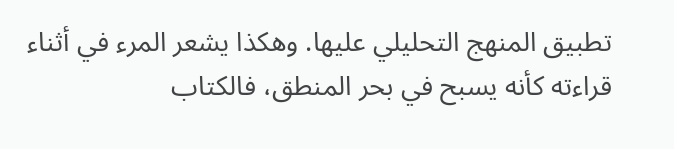تطبيق المنهج التحليلي عليها. وهكذا يشعر المرء في أثناء قراءته كأنه يسبح في بحر المنطق، فالكتاب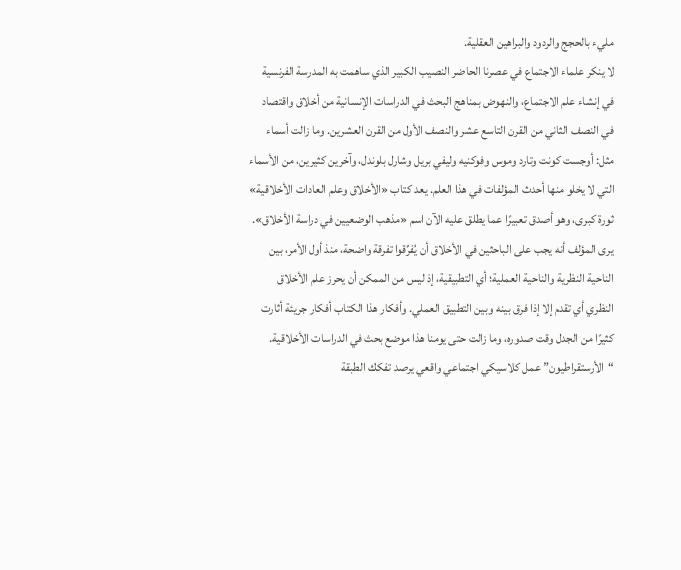مليء بالحجج والردود والبراهين العقلية.
لا ينكر علماء الاجتماع في عصرنا الحاضر النصيب الكبير الذي ساهمت به المدرسة الفرنسية في إنشاء علم الاجتماع، والنهوض بمناهج البحث في الدراسات الإنسانية من أخلاق واقتصاد في النصف الثاني من القرن التاسع عشر والنصف الأول من القرن العشرين. وما زالت أسماء مثل: أوجست كونت وتارد وموس وفوكنيه وليفي بريل وشارل بلوندل، وآخرين كثيرين، من الأسماء التي لا يخلو منها أحدث المؤلفات في هذا العلم. يعد كتاب «الأخلاق وعلم العادات الأخلاقية» ثورة كبرى، وهو أصدق تعبيرًا عما يطلق عليه الآن اسم «مذهب الوضعيين في دراسة الأخلاق». يرى المؤلف أنه يجب على الباحثين في الأخلاق أن يُفرِّقوا تفرقة واضحة، منذ أول الأمر، بين الناحية النظرية والناحية العملية؛ أي التطبيقية، إذ ليس من الممكن أن يحرز علم الأخلاق النظري أي تقدم إلا إذا فرق بينه وبين التطبيق العملي. وأفكار هذا الكتاب أفكار جريئة أثارت كثيرًا من الجدل وقت صدوره، وما زالت حتى يومنا هذا موضع بحث في الدراسات الأخلاقية.
“الأرستقراطيون” عمل كلاسيكي اجتماعي واقعي يرصد تفكك الطبقة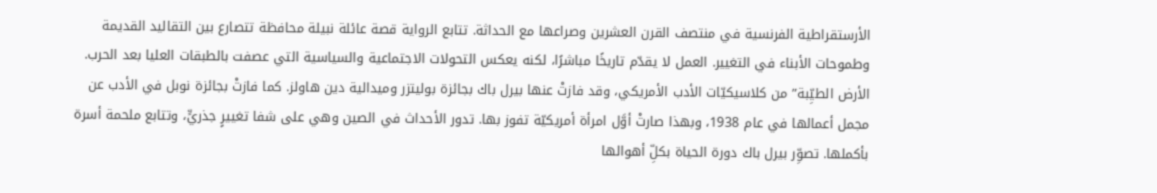الأرستقراطية الفرنسية في منتصف القرن العشرين وصراعها مع الحداثة. تتابع الرواية قصة عائلة نبيلة محافظة تتصارع بين التقاليد القديمة وطموحات الأبناء في التغيير. العمل لا يقدّم تاريخًا مباشرًا، لكنه يعكس التحولات الاجتماعية والسياسية التي عصفت بالطبقات العليا بعد الحرب.
الأرض الطيِّبة” من كلاسيكيّات الأدب الأمريكي، وقد فازتْ عنها بيرل باك بجائزة بوليتزر وميدالية دين هاولز. كما فازتْ بجائزة نوبل في الأدب عن مجمل أعمالها في عام 1938، وبهذا صارتْ أوَّل امرأة أمريكيّة تفوز بها. تدور الأحداث في الصين وهي على شفا تغييرٍ جذريٍّ، وتتابع ملحمة أسرة بأكملها. تصوِّر بيرل باك دورة الحياة بكلِّ أهوالها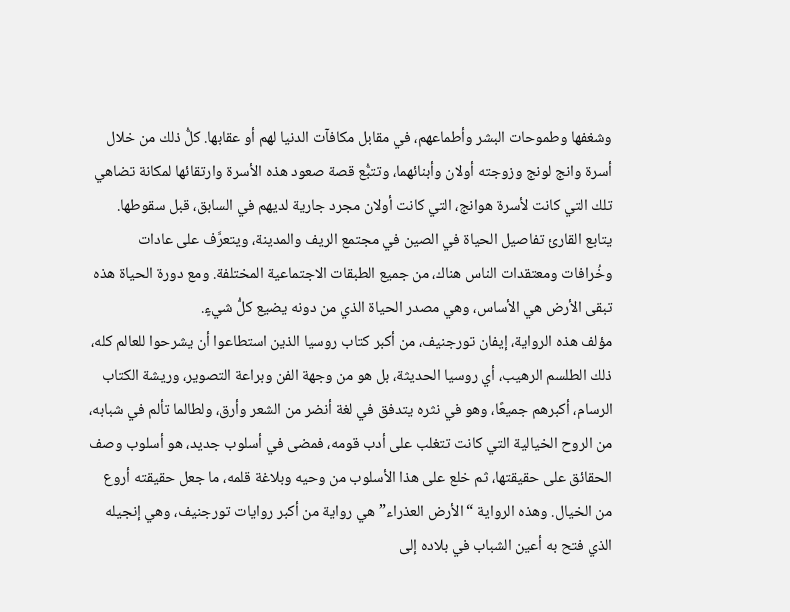وشغفها وطموحات البشر وأطماعهم، في مقابل مكافآت الدنيا لهم أو عقابها. كلُّ ذلك من خلال أسرة وانج لونج وزوجته أولان وأبنائهما، وتتبُّع قصة صعود هذه الأسرة وارتقائها لمكانة تضاهي تلك التي كانت لأسرة هوانج، التي كانت أولان مجرد جارية لديهم في السابق، قبل سقوطها. يتابع القارئ تفاصيل الحياة في الصين في مجتمع الريف والمدينة، ويتعرَّف على عادات وخُرافات ومعتقدات الناس هناك، من جميع الطبقات الاجتماعية المختلفة. ومع دورة الحياة هذه تبقى الأرض هي الأساس، وهي مصدر الحياة الذي من دونه يضيع كلُّ شيءٍ.
مؤلف هذه الرواية، إيفان تورجنيف، من أكبر كتاب روسيا الذين استطاعوا أن يشرحوا للعالم كله، ذلك الطلسم الرهيب، أي روسيا الحديثة، بل هو من وجهة الفن وبراعة التصوير، وريشة الكتاب الرسام، أكبرهم جميعًا، وهو في نثره يتدفق في لغة أنضر من الشعر وأرق، ولطالما تألم في شبابه، من الروح الخيالية التي كانت تتغلب على أدب قومه، فمضى في أسلوب جديد، هو أسلوب وصف الحقائق على حقيقتها، ثم خلع على هذا الأسلوب من وحيه وبلاغة قلمه، ما جعل حقيقته أروع من الخيال. وهذه الرواية “الأرض العذراء” هي رواية من أكبر روايات تورجنيف، وهي إنجيله الذي فتح به أعين الشباب في بلاده إلى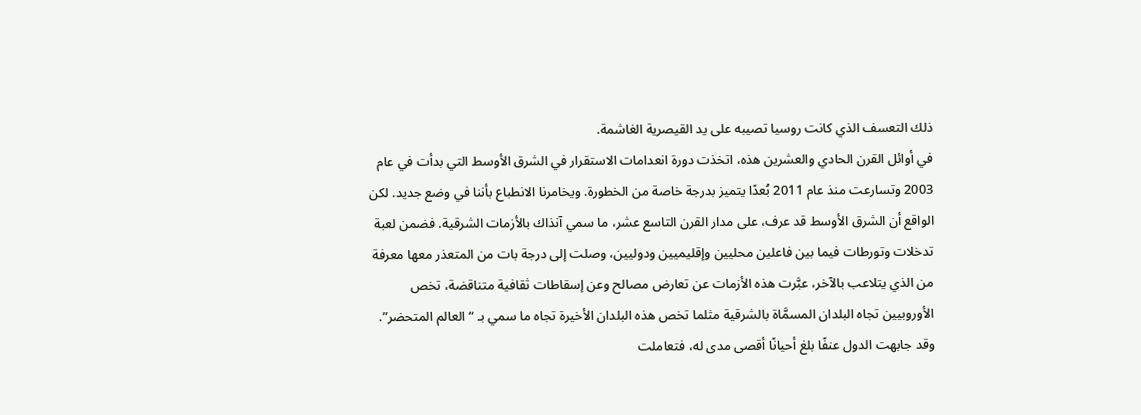ذلك التعسف الذي كانت روسيا تصيبه على يد القيصرية الغاشمة.
في أوائل القرن الحادي والعشرين هذه، اتخذت دورة انعدامات الاستقرار في الشرق الأوسط التي بدأت في عام 2003 وتسارعت منذ عام 2011 بُعدًا يتميز بدرجة خاصة من الخطورة. ويخامرنا الانطباع بأننا في وضع جديد. لكن الواقع أن الشرق الأوسط قد عرف، على مدار القرن التاسع عشر، ما سمي آنذاك بالأزمات الشرقية. فضمن لعبة تدخلات وتورطات فيما بين فاعلين محليين وإقليميين ودوليين، وصلت إلى درجة بات من المتعذر معها معرفة من الذي يتلاعب بالآخر، عبَّرت هذه الأزمات عن تعارض مصالح وعن إسقاطات ثقافية متناقضة، تخص الأوروبيين تجاه البلدان المسمَّاة بالشرقية مثلما تخص هذه البلدان الأخيرة تجاه ما سمي بـ “العالم المتحضر”. وقد جابهت الدول عنفًا بلغ أحيانًا أقصى مدى له، فتعاملت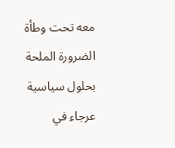معه تحت وطأة الضرورة الملحة بحلول سياسية عرجاء في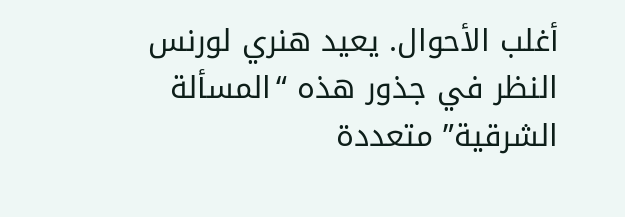أغلب الأحوال. يعيد هنري لورنس النظر في جذور هذه “المسألة الشرقية” متعددة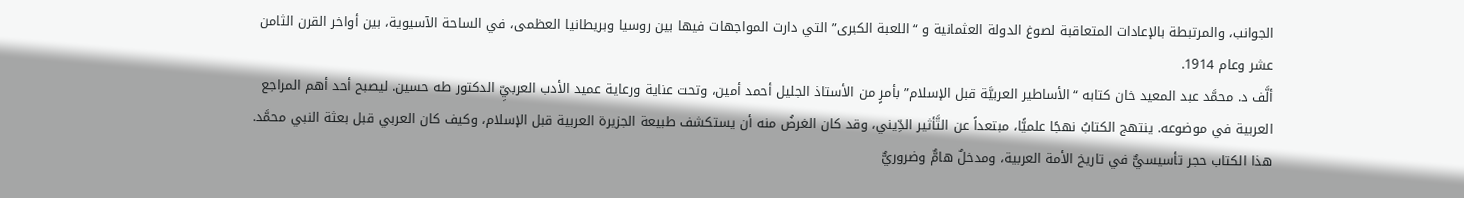الجوانب، والمرتبطة بالإعادات المتعاقبة لصوغ الدولة العثمانية و “اللعبة الكبرى” التي دارت المواجهات فيها بين روسيا وبريطانيا العظمى، في الساحة الآسيوية، بين أواخر القرن الثامن عشر وعام 1914.
ألَّف د. محمَّد عبد المعيد خان كتابه “الأساطير العربيَّة قبل الإسلام” بأمرٍ من الأستاذ الجليل أحمد أمين، وتحت عناية ورعاية عميد الأدب العربيِّ الدكتور طه حسين. ليصبح أحد أهم المراجع العربية في موضوعه. ينتهج الكتابُ نهجًا علميًّا، مبتعداً عن التَّأثير الدِّيني، وقد كان الغرضُ منه أن يستكشف طبيعة الجزيرة العربية قبل الإسلام، وكيف كان العربي قبل بعثة النبي محمَّد. هذا الكتاب حجر تأسيسيٌّ في تاريخ الأمة العربية، ومدخلٌ هامٌّ وضروريٌّ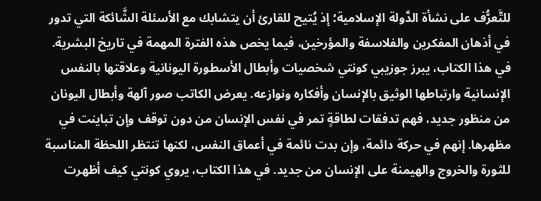للتَّعرُّف على نشأة الدَّولة الإسلامية؛ إذ يُتيح للقارئ أن يتشابك مع الأسئلة الشَّائكة التي تدور في أذهان المفكرين والفلاسفة والمؤرخين، فيما يخص هذه الفترة المهمة في تاريخ البشرية.
في هذا الكتاب، يبرز جوزيبي كونتي شخصيات وأبطال الأسطورة اليونانية وعلاقتها بالنفس الإنسانية وارتباطها الوثيق بالإنسان وأفكاره ونوازعه. يعرض الكاتب صور آلهة وأبطال اليونان من منظور جديد، فهم تدفقات لطاقةٍ تمر في نفس الإنسان من دون توقف وإن تباينت في مظهرها. إنهم في حركة دائمة، وإن بدت نائمة في أعماق النفس، لكنها تنتظر اللحظة المناسبة للثورة والخروج والهيمنة على الإنسان من جديد. في هذا الكتاب، يروي كونتي كيف أظهرت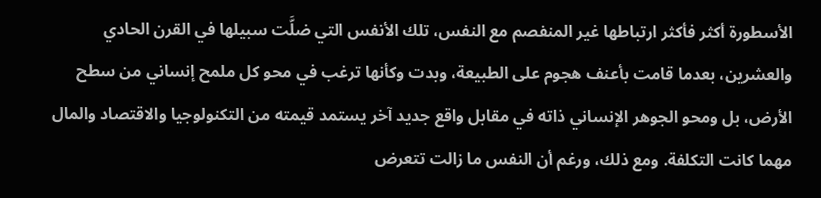الأسطورة أكثر فأكثر ارتباطها غير المنفصم مع النفس، تلك الأنفس التي ضلَّت سبيلها في القرن الحادي والعشرين، بعدما قامت بأعنف هجوم على الطبيعة، وبدت وكأنها ترغب في محو كل ملمح إنساني من سطح الأرض، بل ومحو الجوهر الإنساني ذاته في مقابل واقع جديد آخر يستمد قيمته من التكنولوجيا والاقتصاد والمال مهما كانت التكلفة. ومع ذلك، ورغم أن النفس ما زالت تتعرض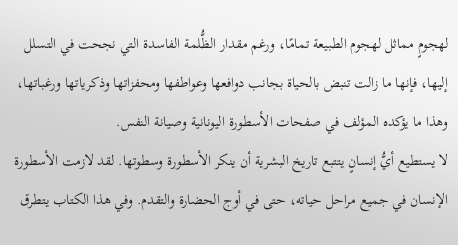لهجومٍ مماثل لهجوم الطبيعة تمامًا، ورغم مقدار الظُّلمة الفاسدة التي نجحت في التسلل إليها، فإنها ما زالت تنبض بالحياة بجانب دوافعها وعواطفها ومحفزاتها وذكرياتها ورغباتها، وهذا ما يؤكده المؤلف في صفحات الأسطورة اليونانية وصيانة النفس.
لا يستطيع أيُّ إنسانٍ يتتبع تاريخ البشرية أن ينكر الأسطورة وسطوتها. لقد لازمت الأسطورة الإنسان في جميع مراحل حياته، حتى في أوج الحضارة والتقدم. وفي هذا الكتاب يتطرق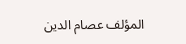المؤلف عصام الدين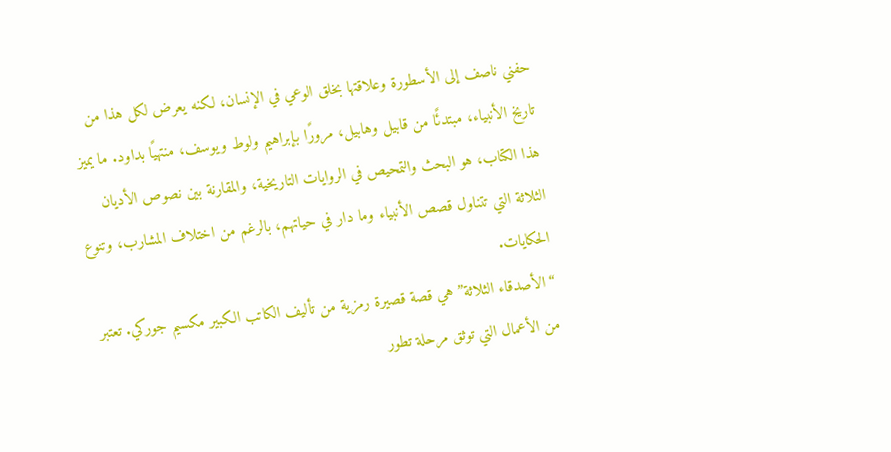حفني ناصف إلى الأسطورة وعلاقتها بخلق الوعي في الإنسان، لكنه يعرض لكل هذا من تاريخ الأنبياء، مبتدئًا من قابيل وهابيل، مرورًا بإبراهيم ولوط ويوسف، منتهيًا بداود. ما يميز هذا الكتاب، هو البحث والتمحيص في الروايات التاريخية، والمقارنة بين نصوص الأديان الثلاثة التي تتناول قصص الأنبياء وما دار في حياتهم، بالرغم من اختلاف المشارب، وتنوع الحكايات.
“الأصدقاء الثلاثة” هي قصة قصيرة رمزية من تأليف الكاتب الكبير مكسيم جوركي. تعتبر من الأعمال التي توثق مرحلة تطور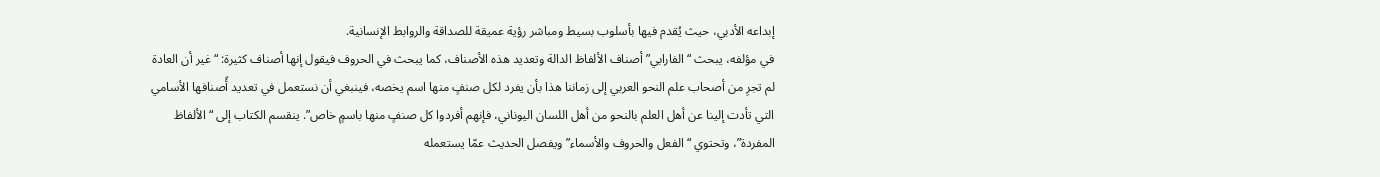إبداعه الأدبي، حيث يُقدم فيها بأسلوب بسيط ومباشر رؤية عميقة للصداقة والروابط الإنسانية.
في مؤلفه، يبحث “الفارابي” أصناف الألفاظ الدالة وتعديد هذه الأصناف، كما يبحث في الحروف فيقول إنها أصناف كثيرة: “غير أن العادة لم تجرِ من أصحاب علم النحو العربي إلى زماننا هذا بأن يفرد لكل صنفٍ منها اسم يخصه، فينبغي أن نستعمل في تعديد أًصنافها الأسامي التي تأدت إلينا عن أهل العلم بالنحو من أهل اللسان اليوناني، فإنهم أفردوا كل صنفٍ منها باسمٍ خاص”. ينقسم الكتاب إلى “الألفاظ المفردة”، وتحتوي “الفعل والحروف والأسماء” ويفصل الحديث عمّا يستعمله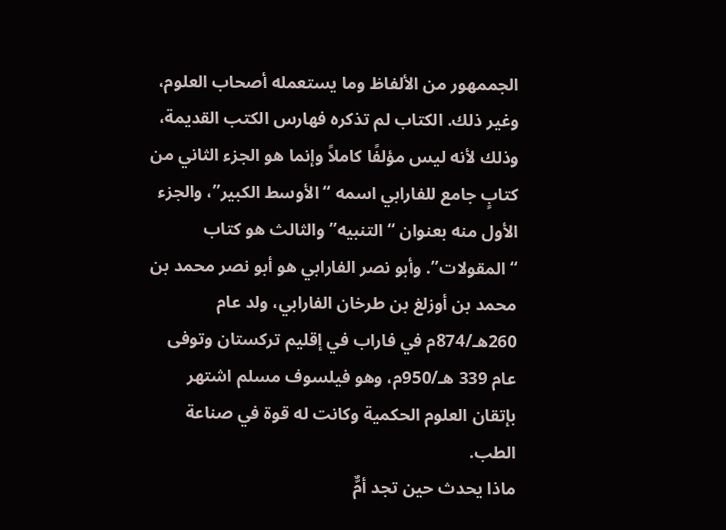الجممهور من الألفاظ وما يستعمله أصحاب العلوم، وغير ذلك. الكتاب لم تذكره فهارس الكتب القديمة، وذلك لأنه ليس مؤلفًا كاملاً وإنما هو الجزء الثاني من كتابٍ جامع للفارابي اسمه “الأوسط الكبير”، والجزء الأول منه بعنوان “التنبيه” والثالث هو كتاب “المقولات”. وأبو نصر الفارابي هو أبو نصر محمد بن محمد بن أوزلغ بن طرخان الفارابي، ولد عام 260هـ/874م في فاراب في إقليم تركستان وتوفى عام 339 هـ/950م، وهو فيلسوف مسلم اشتهر بإتقان العلوم الحكمية وكانت له قوة في صناعة الطب.
ماذا يحدث حين تجد أمٌّ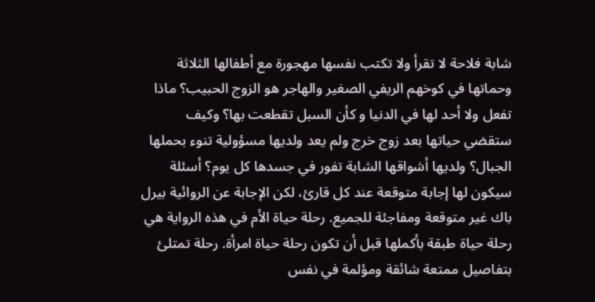شابة فلاحة لا تقرأ ولا تكتب نفسها مهجورة مع أطفالها الثلاثة وحماتها في كوخهم الريفي الصغير والهاجر هو الزوج الحبيب؟ ماذا تفعل ولا أحد لها في الدنيا و كأن السبل تقطعت بها؟ وكيف ستقضي حياتها بعد زوج خرج ولم يعد ولديها مسؤولية تنوء بحملها الجبال؟ ولديها أشواقها الشابة تفور في جسدها كل يوم؟ أسئلة سيكون لها إجابة متوقعة عند كل قارئ، لكن الإجابة عن الروائية بيرل باك غير متوقعة ومفاجئة للجميع. رحلة حياة الأم في هذه الرواية هي رحلة حياة طبقة بأكملها قبل أن تكون رحلة حياة امرأة. رحلة تمتلئ بتفاصيل ممتعة شائقة ومؤلمة في نفس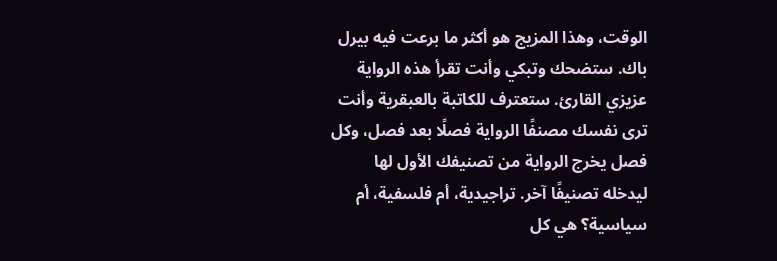الوقت، وهذا المزيج هو أكثر ما برعت فيه بيرل باك. ستضحك وتبكي وأنت تقرأ هذه الرواية عزيزي القارئ. ستعترف للكاتبة بالعبقرية وأنت ترى نفسك مصنفًا الرواية فصلًا بعد فصل، وكل فصل يخرج الرواية من تصنيفك الأول لها ليدخله تصنيفًا آخر. تراجيدية، أم فلسفية، أم سياسية؟ هي كل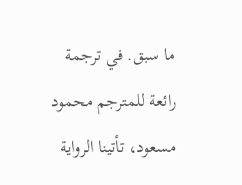ما سبق. في ترجمة رائعة للمترجم محمود مسعود، تأتينا الرواية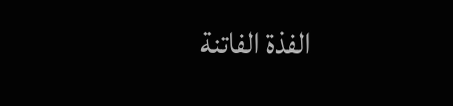الفذة الفاتنة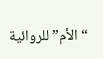“الأم” للروائية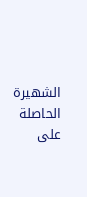الشهيرة الحاصلة على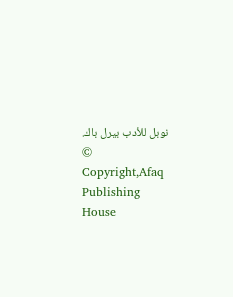نوبل للأدب بيرل باك.
© Copyright,Afaq Publishing House